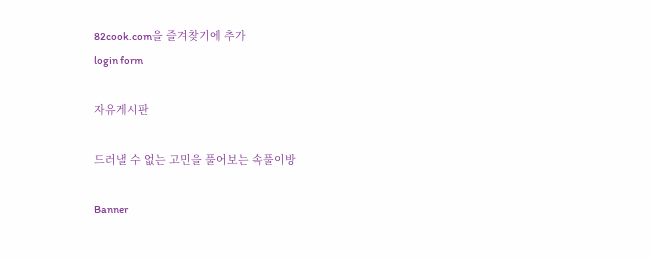82cook.com을 즐겨찾기에 추가
login form

자유게시판

드러낼 수 없는 고민을 풀어보는 속풀이방

Banner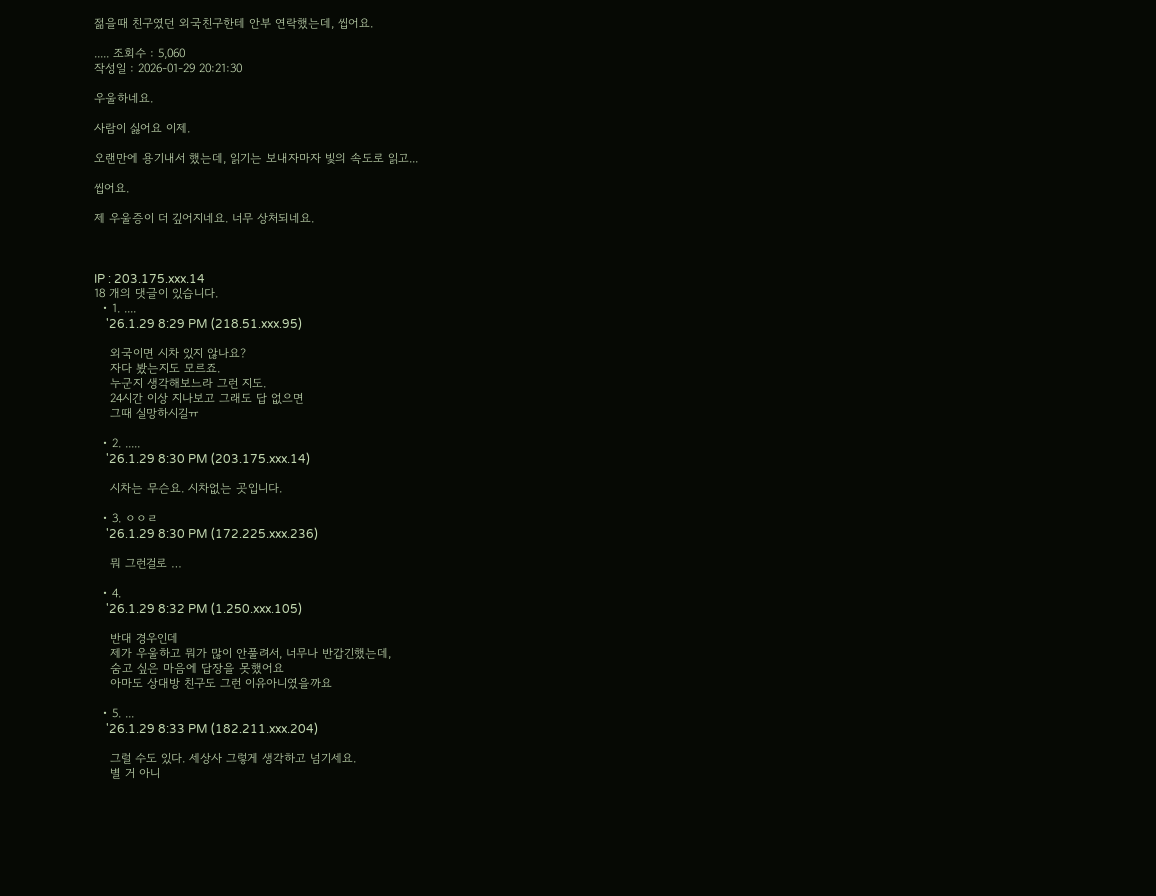젊을때 친구였던 외국친구한테 안부 연락했는데, 씹어요.

..... 조회수 : 5,060
작성일 : 2026-01-29 20:21:30

우울하네요.

사람이 싫어요 이제.

오랜만에 용기내서 했는데, 읽기는 보내자마자 빛의 속도로 읽고...

씹어요.

제 우울증이 더 깊어지네요. 너무 상처되네요.



IP : 203.175.xxx.14
18 개의 댓글이 있습니다.
  • 1. ....
    '26.1.29 8:29 PM (218.51.xxx.95)

    외국이면 시차 있지 않나요?
    자다 봤는지도 모르죠.
    누군지 생각해보느라 그런 지도.
    24시간 이상 지나보고 그래도 답 없으면
    그때 실망하시길ㅠ

  • 2. .....
    '26.1.29 8:30 PM (203.175.xxx.14)

    시차는 무슨요. 시차없는 곳입니다.

  • 3. ㅇㅇㄹ
    '26.1.29 8:30 PM (172.225.xxx.236)

    뭐 그런걸로 …

  • 4.
    '26.1.29 8:32 PM (1.250.xxx.105)

    반대 경우인데
    제가 우울하고 뭐가 많이 안풀려서, 너무나 반갑긴했는데,
    숨고 싶은 마음에 답장을 못했어요
    아마도 상대방 친구도 그런 이유아니였을까요

  • 5. ...
    '26.1.29 8:33 PM (182.211.xxx.204)

    그럴 수도 있다. 세상사 그렇게 생각하고 넘기세요.
    별 거 아니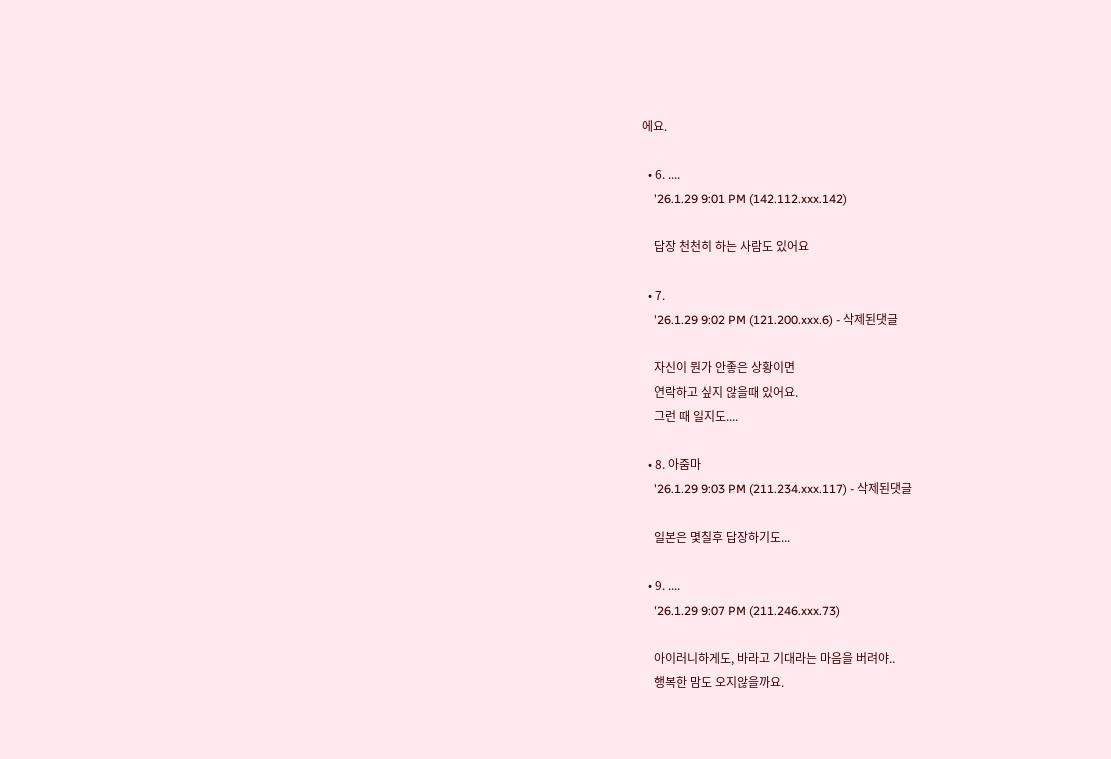에요.

  • 6. ....
    '26.1.29 9:01 PM (142.112.xxx.142)

    답장 천천히 하는 사람도 있어요

  • 7.
    '26.1.29 9:02 PM (121.200.xxx.6) - 삭제된댓글

    자신이 뭔가 안좋은 상황이면
    연락하고 싶지 않을때 있어요.
    그런 때 일지도....

  • 8. 아줌마
    '26.1.29 9:03 PM (211.234.xxx.117) - 삭제된댓글

    일본은 몇칠후 답장하기도...

  • 9. ....
    '26.1.29 9:07 PM (211.246.xxx.73)

    아이러니하게도, 바라고 기대라는 마음을 버려야..
    행복한 맘도 오지않을까요.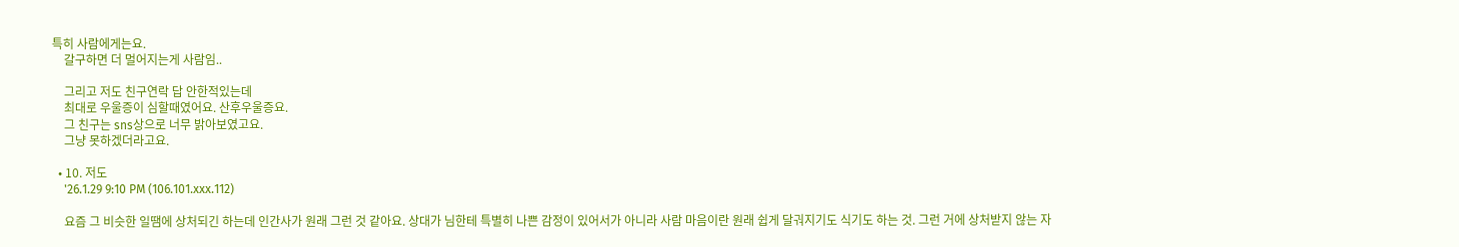특히 사람에게는요.
    갈구하면 더 멀어지는게 사람임..

    그리고 저도 친구연락 답 안한적있는데
    최대로 우울증이 심할때였어요. 산후우울증요.
    그 친구는 sns상으로 너무 밝아보였고요.
    그냥 못하겠더라고요.

  • 10. 저도
    '26.1.29 9:10 PM (106.101.xxx.112)

    요즘 그 비슷한 일땜에 상처되긴 하는데 인간사가 원래 그런 것 같아요. 상대가 님한테 특별히 나쁜 감정이 있어서가 아니라 사람 마음이란 원래 쉽게 달궈지기도 식기도 하는 것. 그런 거에 상처받지 않는 자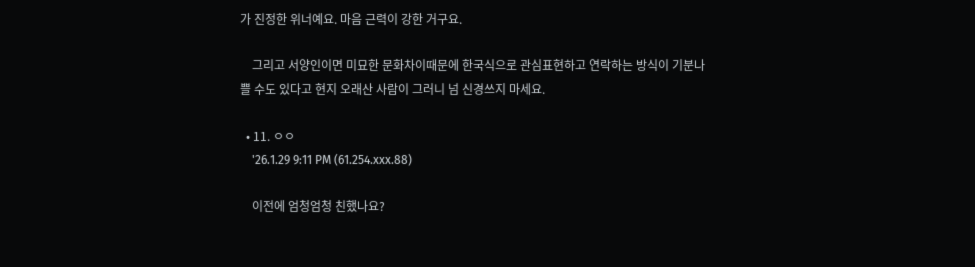가 진정한 위너예요. 마음 근력이 강한 거구요.

    그리고 서양인이면 미묘한 문화차이때문에 한국식으로 관심표현하고 연락하는 방식이 기분나쁠 수도 있다고 현지 오래산 사람이 그러니 넘 신경쓰지 마세요.

  • 11. ㅇㅇ
    '26.1.29 9:11 PM (61.254.xxx.88)

    이전에 엄청엄청 친했나요?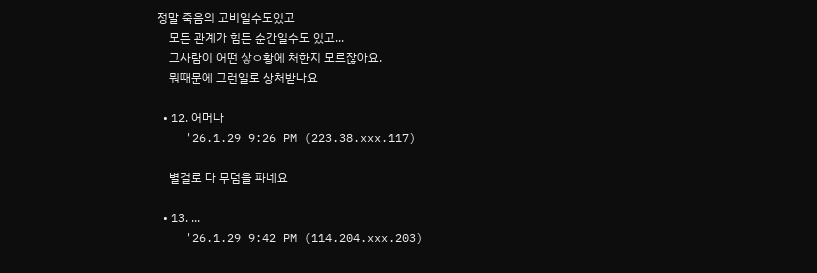정말 죽음의 고비일수도있고
    모든 관계가 힘든 순간일수도 있고...
    그사람이 어떤 샇ㅇ황에 처한지 모르잖아요.
    뭐때문에 그런일로 상처받나요

  • 12. 어머나
    '26.1.29 9:26 PM (223.38.xxx.117)

    별걸로 다 무덤을 파네요

  • 13. ...
    '26.1.29 9:42 PM (114.204.xxx.203)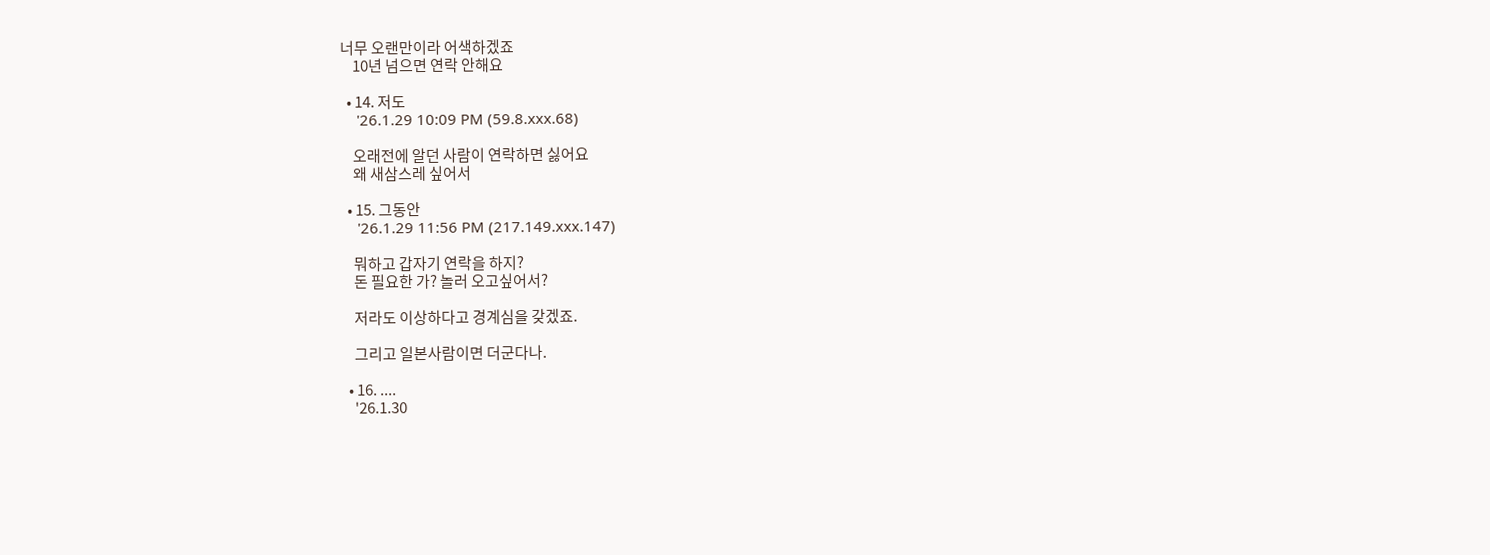너무 오랜만이라 어색하겠죠
    10년 넘으면 연락 안해요

  • 14. 저도
    '26.1.29 10:09 PM (59.8.xxx.68)

    오래전에 알던 사람이 연락하면 싫어요
    왜 새삼스레 싶어서

  • 15. 그동안
    '26.1.29 11:56 PM (217.149.xxx.147)

    뭐하고 갑자기 연락을 하지?
    돈 필요한 가? 놀러 오고싶어서?

    저라도 이상하다고 경계심을 갖겠죠.

    그리고 일본사람이면 더군다나.

  • 16. ....
    '26.1.30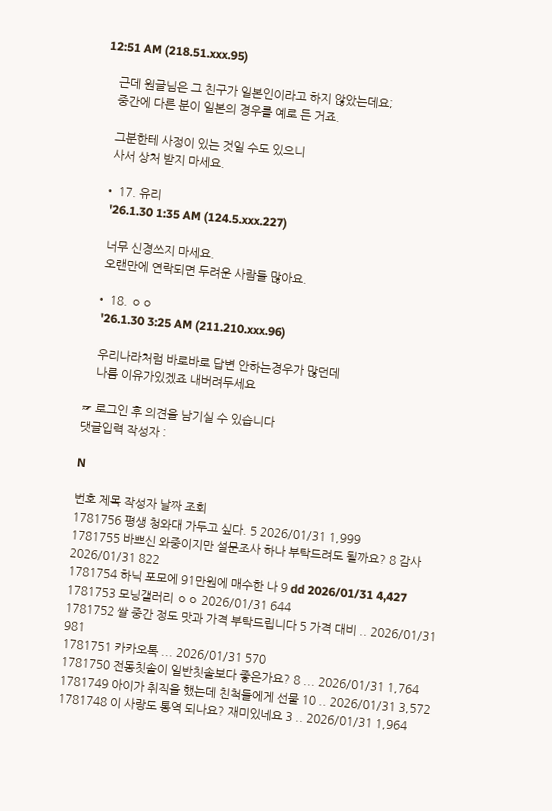12:51 AM (218.51.xxx.95)

    근데 원글님은 그 친구가 일본인이라고 하지 않았는데요;
    중간에 다른 분이 일본의 경우를 예로 든 거죠.

    그분한테 사정이 있는 것일 수도 있으니
    사서 상처 받지 마세요.

  • 17. 유리
    '26.1.30 1:35 AM (124.5.xxx.227)

    너무 신경쓰지 마세요.
    오랜만에 연락되면 두려운 사람들 많아요.

  • 18. ㅇㅇ
    '26.1.30 3:25 AM (211.210.xxx.96)

    우리나라처럼 바로바로 답변 안하는경우가 많던데
    나름 이유가있겠죠 내버려두세요

☞ 로그인 후 의견을 남기실 수 있습니다
댓글입력 작성자 :

N

번호 제목 작성자 날짜 조회
1781756 평생 청와대 가두고 싶다. 5 2026/01/31 1,999
1781755 바쁘신 와중이지만 설문조사 하나 부탁드려도 될까요? 8 감사 2026/01/31 822
1781754 하닉 포모에 91만원에 매수한 나 9 dd 2026/01/31 4,427
1781753 모닝갤러리 ㅇㅇ 2026/01/31 644
1781752 쌀 중간 정도 맛과 가격 부탁드립니다 5 가격 대비 .. 2026/01/31 981
1781751 카카오톡 ... 2026/01/31 570
1781750 전동칫솔이 일반칫솔보다 좋은가요? 8 ... 2026/01/31 1,764
1781749 아이가 취직을 했는데 친척들에게 선물 10 .. 2026/01/31 3,572
1781748 이 사랑도 통역 되나요? 재미있네요 3 .. 2026/01/31 1,964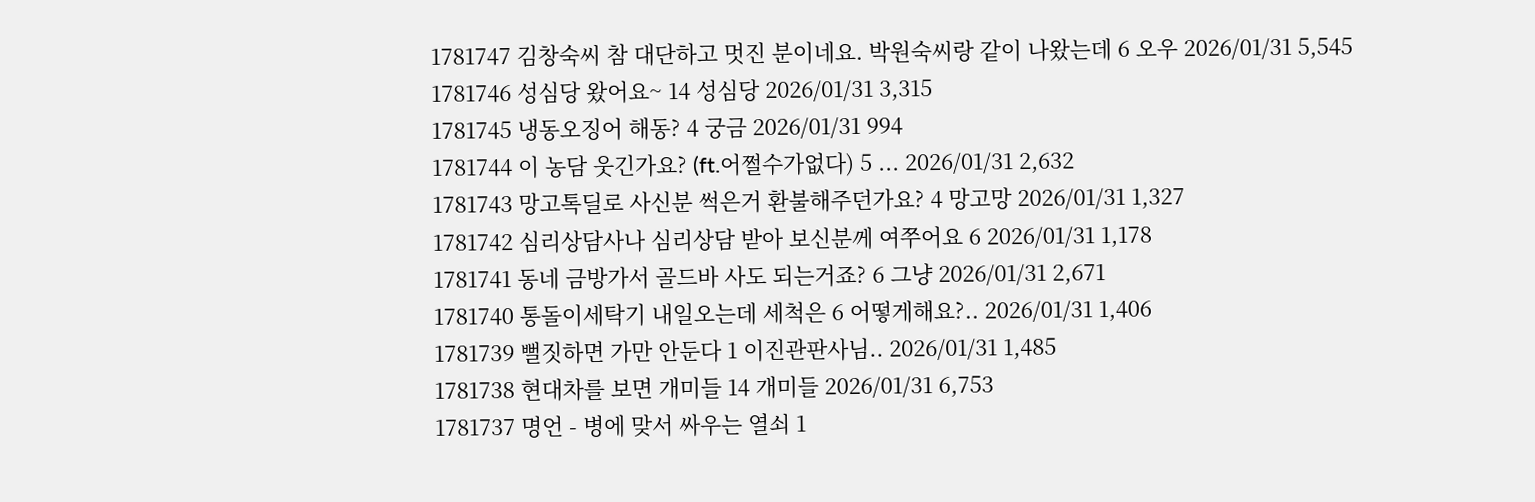1781747 김창숙씨 참 대단하고 멋진 분이네요. 박원숙씨랑 같이 나왔는데 6 오우 2026/01/31 5,545
1781746 성심당 왔어요~ 14 성심당 2026/01/31 3,315
1781745 냉동오징어 해동? 4 궁금 2026/01/31 994
1781744 이 농담 웃긴가요? (ft.어쩔수가없다) 5 ... 2026/01/31 2,632
1781743 망고톡딜로 사신분 썩은거 환불해주던가요? 4 망고망 2026/01/31 1,327
1781742 심리상담사나 심리상담 받아 보신분께 여쭈어요 6 2026/01/31 1,178
1781741 동네 금방가서 골드바 사도 되는거죠? 6 그냥 2026/01/31 2,671
1781740 통돌이세탁기 내일오는데 세척은 6 어떻게해요?.. 2026/01/31 1,406
1781739 뻘짓하면 가만 안둔다 1 이진관판사님.. 2026/01/31 1,485
1781738 현대차를 보면 개미들 14 개미들 2026/01/31 6,753
1781737 명언 - 병에 맞서 싸우는 열쇠 1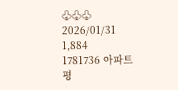♧♧♧ 2026/01/31 1,884
1781736 아파트 평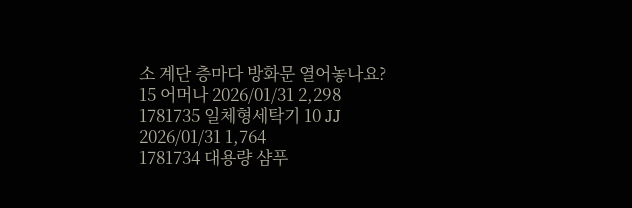소 계단 층마다 방화문 열어놓나요? 15 어머나 2026/01/31 2,298
1781735 일체형세탁기 10 JJ 2026/01/31 1,764
1781734 대용량 샴푸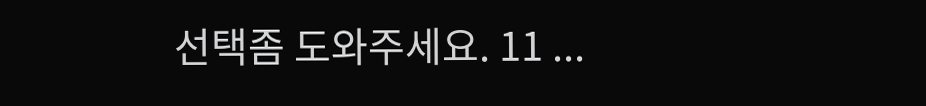선택좀 도와주세요. 11 ...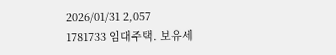2026/01/31 2,057
1781733 임대주택. 보유세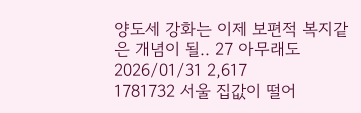양도세 강화는 이제 보편적 복지같은 개념이 될.. 27 아무래도 2026/01/31 2,617
1781732 서울 집값이 떨어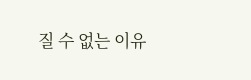질 수 없는 이유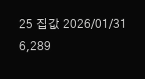25 집값 2026/01/31 6,289